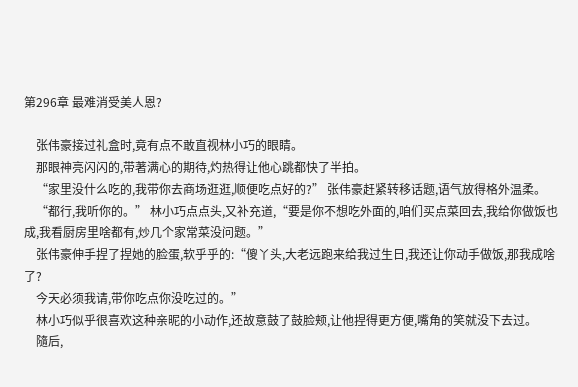第296章 最难消受美人恩?

    张伟豪接过礼盒时,竟有点不敢直视林小巧的眼睛。
    那眼神亮闪闪的,带著满心的期待,灼热得让他心跳都快了半拍。
    “家里没什么吃的,我带你去商场逛逛,顺便吃点好的?” 张伟豪赶紧转移话题,语气放得格外温柔。
    “都行,我听你的。” 林小巧点点头,又补充道,“要是你不想吃外面的,咱们买点菜回去,我给你做饭也成,我看厨房里啥都有,炒几个家常菜没问题。”
    张伟豪伸手捏了捏她的脸蛋,软乎乎的:“傻丫头,大老远跑来给我过生日,我还让你动手做饭,那我成啥了?
    今天必须我请,带你吃点你没吃过的。”
    林小巧似乎很喜欢这种亲昵的小动作,还故意鼓了鼓脸颊,让他捏得更方便,嘴角的笑就没下去过。
    隨后,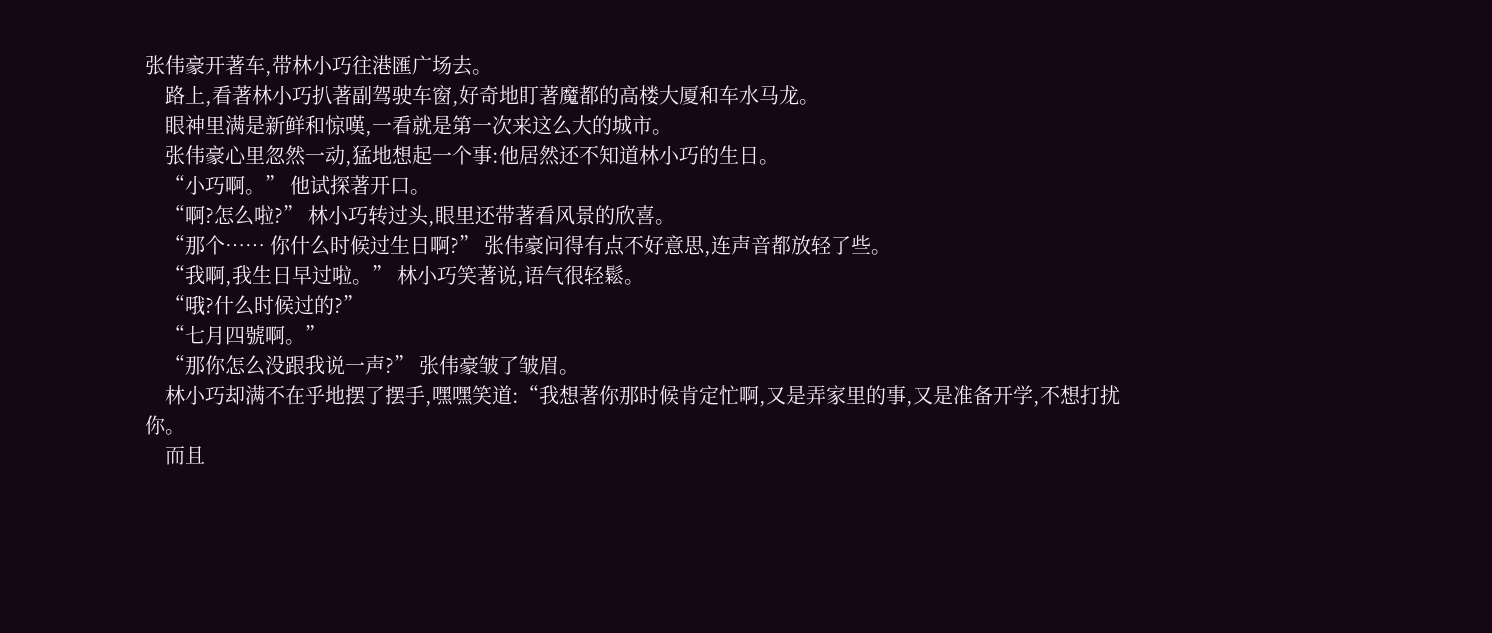张伟豪开著车,带林小巧往港匯广场去。
    路上,看著林小巧扒著副驾驶车窗,好奇地盯著魔都的高楼大厦和车水马龙。
    眼神里满是新鲜和惊嘆,一看就是第一次来这么大的城市。
    张伟豪心里忽然一动,猛地想起一个事:他居然还不知道林小巧的生日。
    “小巧啊。” 他试探著开口。
    “啊?怎么啦?” 林小巧转过头,眼里还带著看风景的欣喜。
    “那个…… 你什么时候过生日啊?” 张伟豪问得有点不好意思,连声音都放轻了些。
    “我啊,我生日早过啦。” 林小巧笑著说,语气很轻鬆。
    “哦?什么时候过的?”
    “七月四號啊。”
    “那你怎么没跟我说一声?” 张伟豪皱了皱眉。
    林小巧却满不在乎地摆了摆手,嘿嘿笑道:“我想著你那时候肯定忙啊,又是弄家里的事,又是准备开学,不想打扰你。
    而且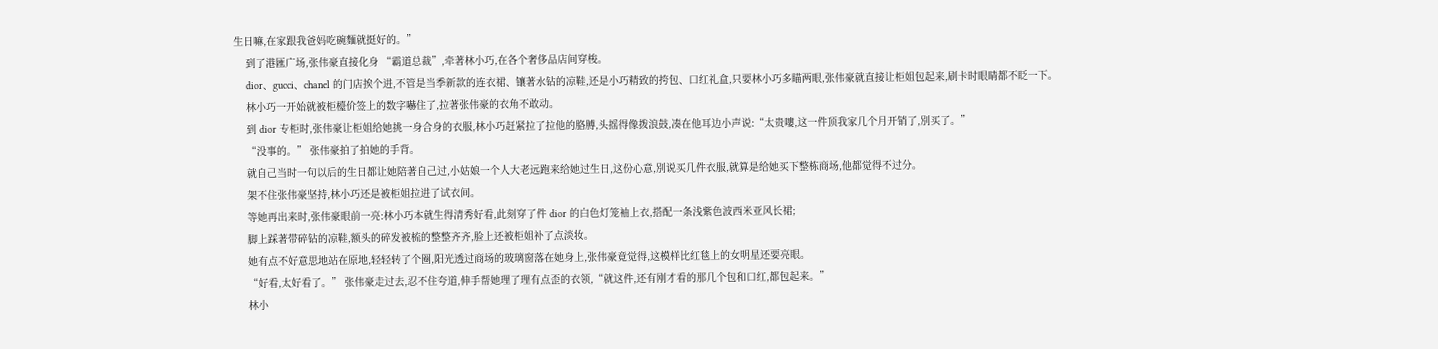生日嘛,在家跟我爸妈吃碗麵就挺好的。”
    到了港匯广场,张伟豪直接化身 “霸道总裁”,牵著林小巧,在各个奢侈品店间穿梭。
    dior、gucci、chanel 的门店挨个进,不管是当季新款的连衣裙、镶著水钻的凉鞋,还是小巧精致的挎包、口红礼盒,只要林小巧多瞄两眼,张伟豪就直接让柜姐包起来,刷卡时眼睛都不眨一下。
    林小巧一开始就被柜檯价签上的数字嚇住了,拉著张伟豪的衣角不敢动。
    到 dior 专柜时,张伟豪让柜姐给她挑一身合身的衣服,林小巧赶紧拉了拉他的胳膊,头摇得像拨浪鼓,凑在他耳边小声说:“太贵嘍,这一件顶我家几个月开销了,別买了。”
    “没事的。” 张伟豪拍了拍她的手背。
    就自己当时一句以后的生日都让她陪著自己过,小姑娘一个人大老远跑来给她过生日,这份心意,別说买几件衣服,就算是给她买下整栋商场,他都觉得不过分。
    架不住张伟豪坚持,林小巧还是被柜姐拉进了试衣间。
    等她再出来时,张伟豪眼前一亮:林小巧本就生得清秀好看,此刻穿了件 dior 的白色灯笼袖上衣,搭配一条浅紫色波西米亚风长裙;
    脚上踩著带碎钻的凉鞋,额头的碎发被梳的整整齐齐,脸上还被柜姐补了点淡妆。
    她有点不好意思地站在原地,轻轻转了个圈,阳光透过商场的玻璃窗落在她身上,张伟豪竟觉得,这模样比红毯上的女明星还要亮眼。
    “好看,太好看了。” 张伟豪走过去,忍不住夸道,伸手帮她理了理有点歪的衣领,“就这件,还有刚才看的那几个包和口红,都包起来。”
    林小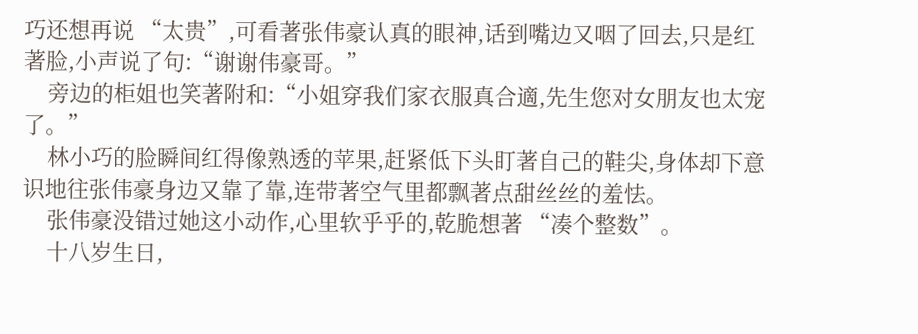巧还想再说 “太贵”,可看著张伟豪认真的眼神,话到嘴边又咽了回去,只是红著脸,小声说了句:“谢谢伟豪哥。”
    旁边的柜姐也笑著附和:“小姐穿我们家衣服真合適,先生您对女朋友也太宠了。”
    林小巧的脸瞬间红得像熟透的苹果,赶紧低下头盯著自己的鞋尖,身体却下意识地往张伟豪身边又靠了靠,连带著空气里都飘著点甜丝丝的羞怯。
    张伟豪没错过她这小动作,心里软乎乎的,乾脆想著 “凑个整数”。
    十八岁生日,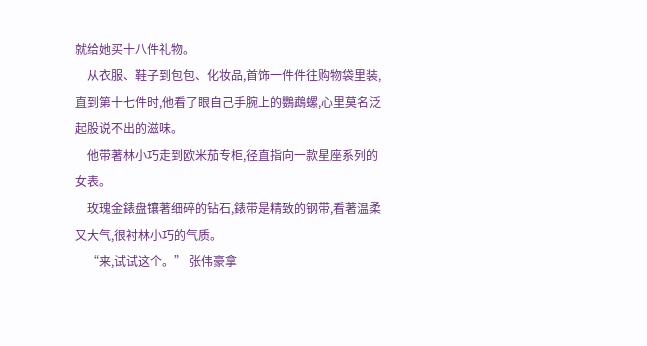就给她买十八件礼物。
    从衣服、鞋子到包包、化妆品,首饰一件件往购物袋里装,直到第十七件时,他看了眼自己手腕上的鸚鵡螺,心里莫名泛起股说不出的滋味。
    他带著林小巧走到欧米茄专柜,径直指向一款星座系列的女表。
    玫瑰金錶盘镶著细碎的钻石,錶带是精致的钢带,看著温柔又大气,很衬林小巧的气质。
    “来,试试这个。” 张伟豪拿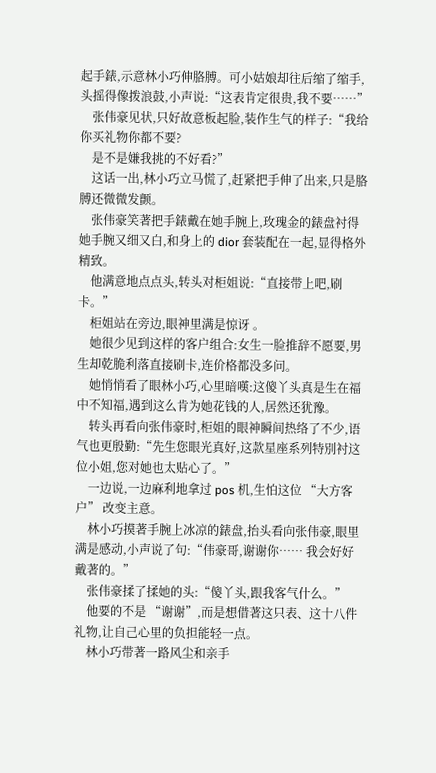起手錶,示意林小巧伸胳膊。可小姑娘却往后缩了缩手,头摇得像拨浪鼓,小声说:“这表肯定很贵,我不要……”
    张伟豪见状,只好故意板起脸,装作生气的样子:“我给你买礼物你都不要?
    是不是嫌我挑的不好看?”
    这话一出,林小巧立马慌了,赶紧把手伸了出来,只是胳膊还微微发颤。
    张伟豪笑著把手錶戴在她手腕上,玫瑰金的錶盘衬得她手腕又细又白,和身上的 dior 套装配在一起,显得格外精致。
    他满意地点点头,转头对柜姐说:“直接带上吧,刷卡。”
    柜姐站在旁边,眼神里满是惊讶 。
    她很少见到这样的客户组合:女生一脸推辞不愿要,男生却乾脆利落直接刷卡,连价格都没多问。
    她悄悄看了眼林小巧,心里暗嘆:这傻丫头真是生在福中不知福,遇到这么肯为她花钱的人,居然还犹豫。
    转头再看向张伟豪时,柜姐的眼神瞬间热络了不少,语气也更殷勤:“先生您眼光真好,这款星座系列特別衬这位小姐,您对她也太贴心了。”
    一边说,一边麻利地拿过 pos 机,生怕这位 “大方客户” 改变主意。
    林小巧摸著手腕上冰凉的錶盘,抬头看向张伟豪,眼里满是感动,小声说了句:“伟豪哥,谢谢你…… 我会好好戴著的。”
    张伟豪揉了揉她的头:“傻丫头,跟我客气什么。”
    他要的不是 “谢谢”,而是想借著这只表、这十八件礼物,让自己心里的负担能轻一点。
    林小巧带著一路风尘和亲手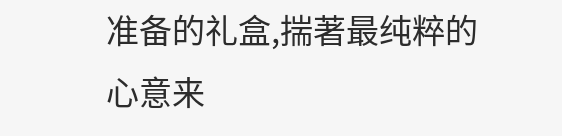准备的礼盒,揣著最纯粹的心意来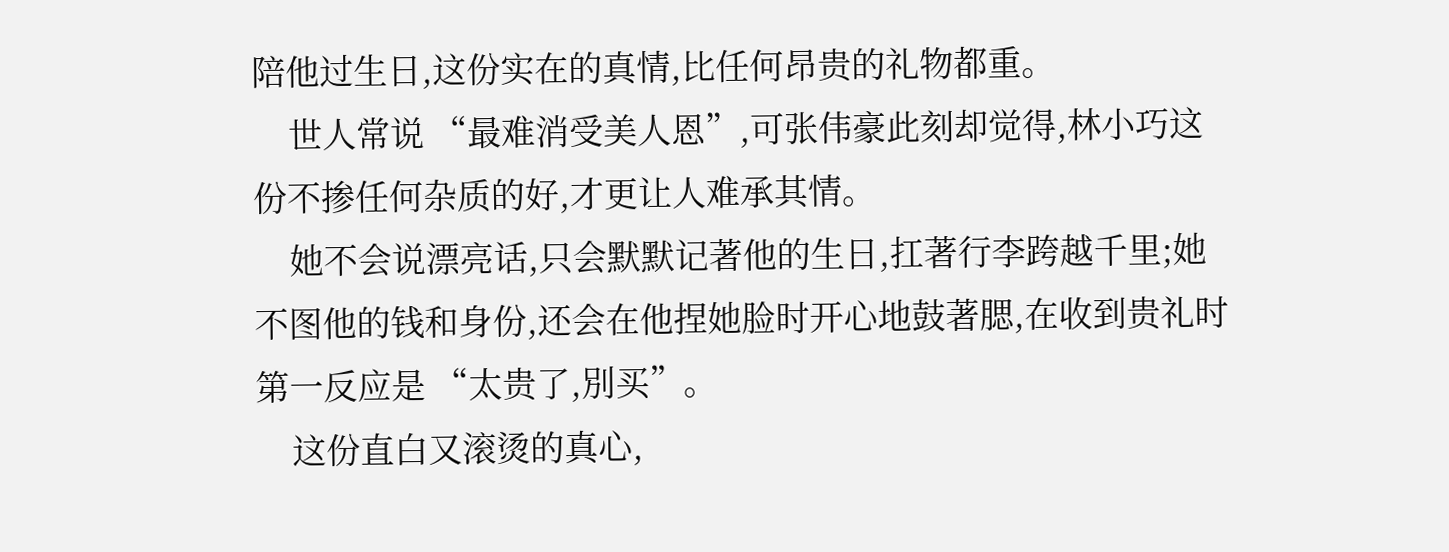陪他过生日,这份实在的真情,比任何昂贵的礼物都重。
    世人常说 “最难消受美人恩”,可张伟豪此刻却觉得,林小巧这份不掺任何杂质的好,才更让人难承其情。
    她不会说漂亮话,只会默默记著他的生日,扛著行李跨越千里;她不图他的钱和身份,还会在他捏她脸时开心地鼓著腮,在收到贵礼时第一反应是 “太贵了,別买”。
    这份直白又滚烫的真心,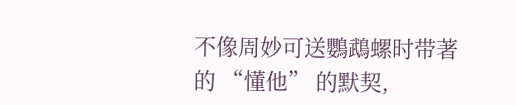不像周妙可送鸚鵡螺时带著的 “懂他” 的默契,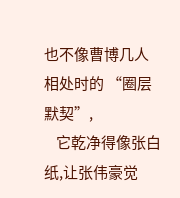也不像曹博几人相处时的 “圈层默契”,
    它乾净得像张白纸,让张伟豪觉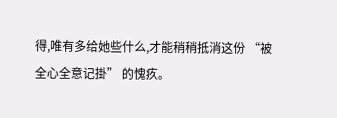得,唯有多给她些什么,才能稍稍抵消这份 “被全心全意记掛” 的愧疚。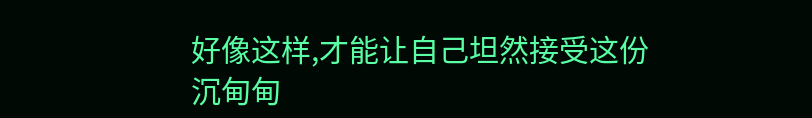好像这样,才能让自己坦然接受这份沉甸甸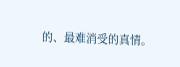的、最难消受的真情。